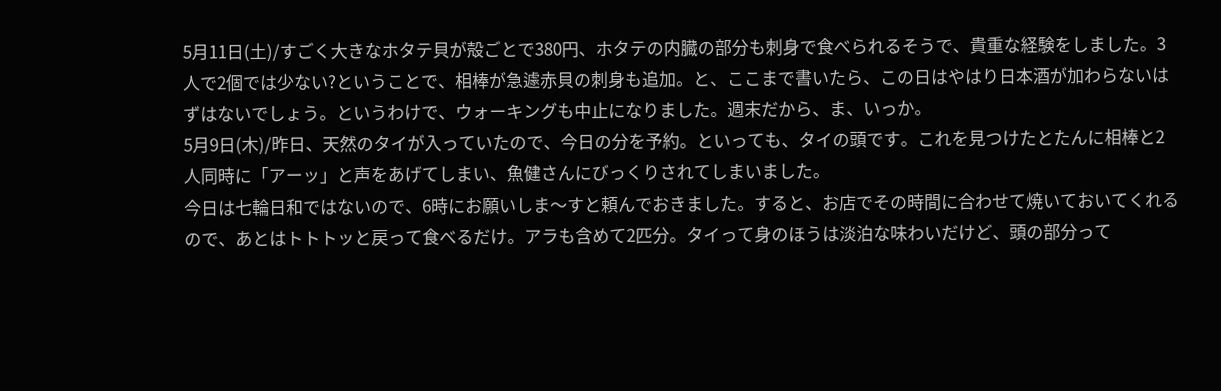5月11日(土)/すごく大きなホタテ貝が殻ごとで380円、ホタテの内臓の部分も刺身で食べられるそうで、貴重な経験をしました。3人で2個では少ない?ということで、相棒が急遽赤貝の刺身も追加。と、ここまで書いたら、この日はやはり日本酒が加わらないはずはないでしょう。というわけで、ウォーキングも中止になりました。週末だから、ま、いっか。
5月9日(木)/昨日、天然のタイが入っていたので、今日の分を予約。といっても、タイの頭です。これを見つけたとたんに相棒と2人同時に「アーッ」と声をあげてしまい、魚健さんにびっくりされてしまいました。
今日は七輪日和ではないので、6時にお願いしま〜すと頼んでおきました。すると、お店でその時間に合わせて焼いておいてくれるので、あとはトトトッと戻って食べるだけ。アラも含めて2匹分。タイって身のほうは淡泊な味わいだけど、頭の部分って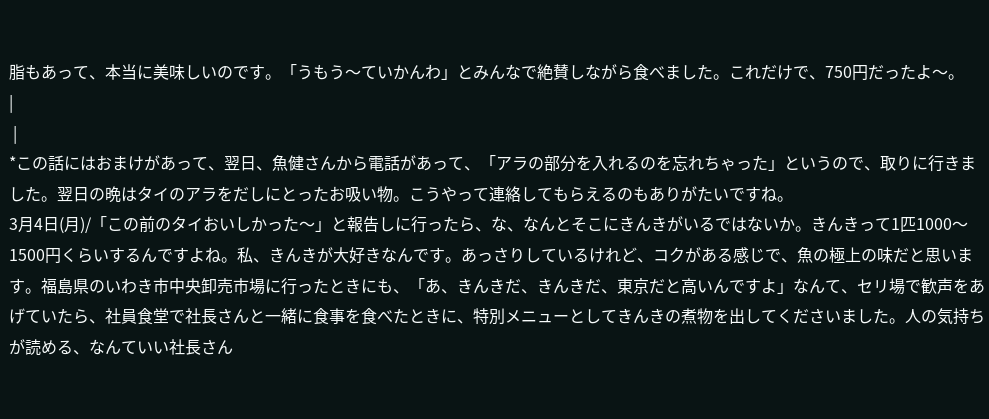脂もあって、本当に美味しいのです。「うもう〜ていかんわ」とみんなで絶賛しながら食べました。これだけで、750円だったよ〜。
|
 |
*この話にはおまけがあって、翌日、魚健さんから電話があって、「アラの部分を入れるのを忘れちゃった」というので、取りに行きました。翌日の晩はタイのアラをだしにとったお吸い物。こうやって連絡してもらえるのもありがたいですね。
3月4日(月)/「この前のタイおいしかった〜」と報告しに行ったら、な、なんとそこにきんきがいるではないか。きんきって1匹1000〜1500円くらいするんですよね。私、きんきが大好きなんです。あっさりしているけれど、コクがある感じで、魚の極上の味だと思います。福島県のいわき市中央卸売市場に行ったときにも、「あ、きんきだ、きんきだ、東京だと高いんですよ」なんて、セリ場で歓声をあげていたら、社員食堂で社長さんと一緒に食事を食べたときに、特別メニューとしてきんきの煮物を出してくださいました。人の気持ちが読める、なんていい社長さん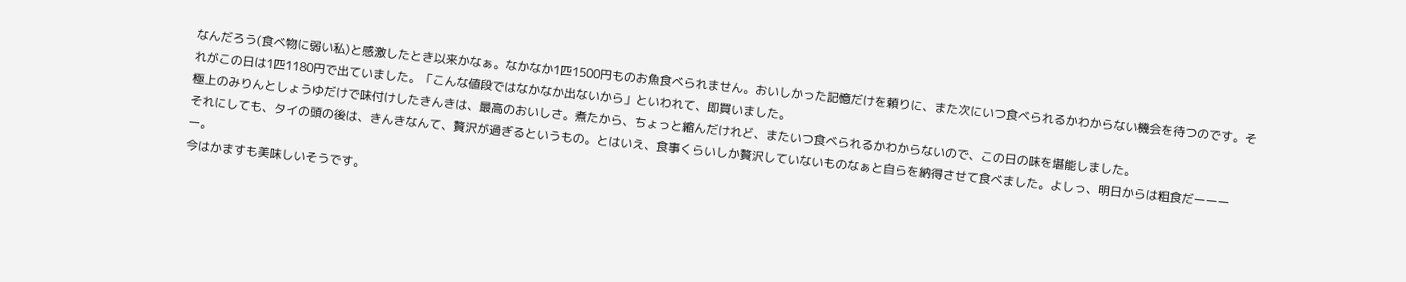なんだろう(食べ物に弱い私)と感激したとき以来かなぁ。なかなか1匹1500円ものお魚食べられません。おいしかった記憶だけを頼りに、また次にいつ食べられるかわからない機会を待つのです。それがこの日は1匹1180円で出ていました。「こんな値段ではなかなか出ないから」といわれて、即買いました。
極上のみりんとしょうゆだけで味付けしたきんきは、最高のおいしさ。煮たから、ちょっと縮んだけれど、またいつ食べられるかわからないので、この日の味を堪能しました。
それにしても、タイの頭の後は、きんきなんて、贅沢が過ぎるというもの。とはいえ、食事くらいしか贅沢していないものなぁと自らを納得させて食べました。よしっ、明日からは粗食だーーーー。
今はかますも美味しいそうです。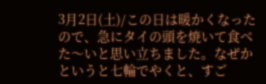3月2日(土)/この日は暖かくなったので、急にタイの頭を焼いて食べた〜いと思い立ちました。なぜかというと七輪でやくと、すご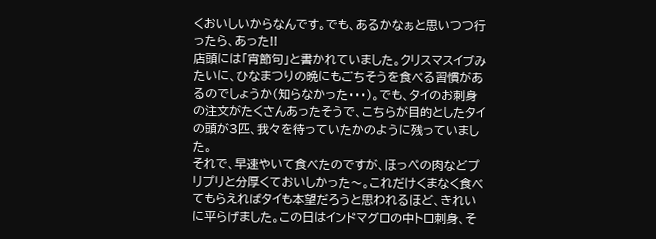くおいしいからなんです。でも、あるかなぁと思いつつ行ったら、あった!!
店頭には「宵節句」と書かれていました。クリスマスイブみたいに、ひなまつりの晩にもごちそうを食べる習慣があるのでしょうか(知らなかった・・・)。でも、タイのお刺身の注文がたくさんあったそうで、こちらが目的としたタイの頭が3匹、我々を待っていたかのように残っていました。
それで、早速やいて食べたのですが、ほっぺの肉などプリプリと分厚くておいしかった〜。これだけくまなく食べてもらえればタイも本望だろうと思われるほど、きれいに平らげました。この日はインドマグロの中トロ刺身、そ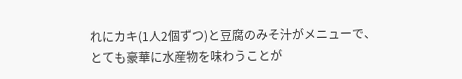れにカキ(1人2個ずつ)と豆腐のみそ汁がメニューで、とても豪華に水産物を味わうことが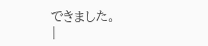できました。
|